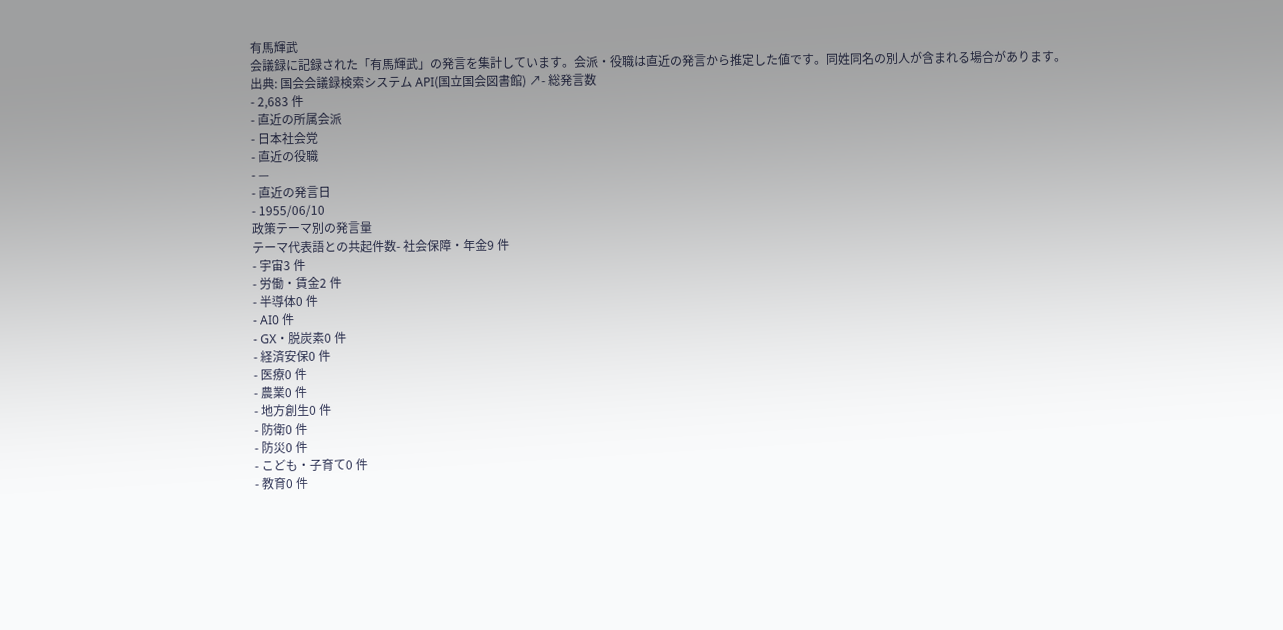有馬輝武
会議録に記録された「有馬輝武」の発言を集計しています。会派・役職は直近の発言から推定した値です。同姓同名の別人が含まれる場合があります。
出典: 国会会議録検索システム API(国立国会図書館) ↗- 総発言数
- 2,683 件
- 直近の所属会派
- 日本社会党
- 直近の役職
- —
- 直近の発言日
- 1955/06/10
政策テーマ別の発言量
テーマ代表語との共起件数- 社会保障・年金9 件
- 宇宙3 件
- 労働・賃金2 件
- 半導体0 件
- AI0 件
- GX・脱炭素0 件
- 経済安保0 件
- 医療0 件
- 農業0 件
- 地方創生0 件
- 防衛0 件
- 防災0 件
- こども・子育て0 件
- 教育0 件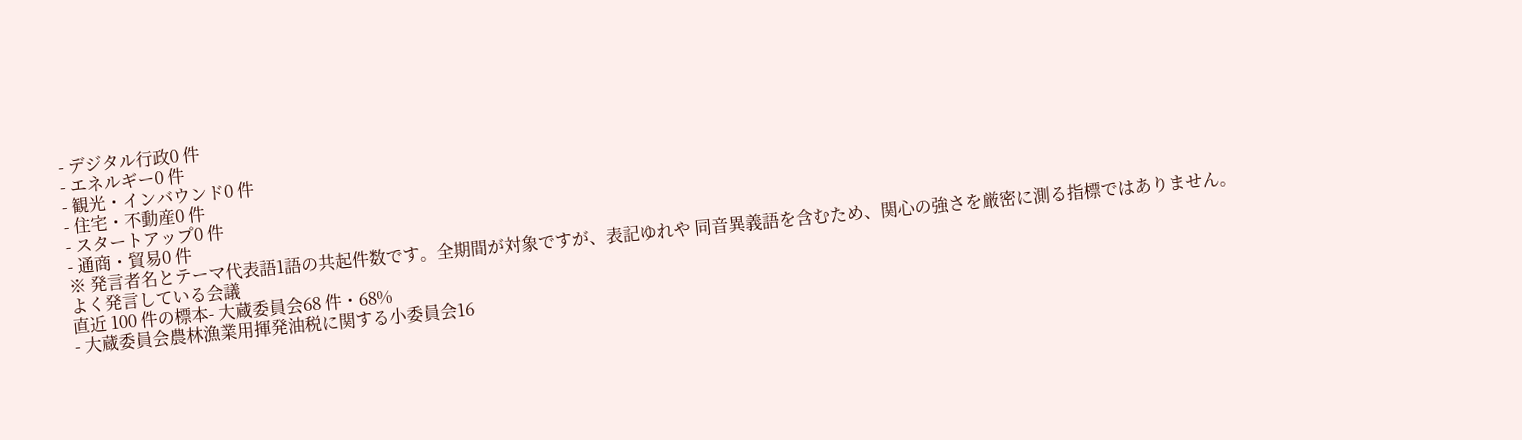- デジタル行政0 件
- エネルギー0 件
- 観光・インバウンド0 件
- 住宅・不動産0 件
- スタートアップ0 件
- 通商・貿易0 件
※ 発言者名とテーマ代表語1語の共起件数です。全期間が対象ですが、表記ゆれや 同音異義語を含むため、関心の強さを厳密に測る指標ではありません。
よく発言している会議
直近 100 件の標本- 大蔵委員会68 件・68%
- 大蔵委員会農林漁業用揮発油税に関する小委員会16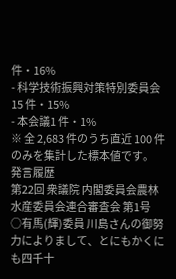件・16%
- 科学技術振興対策特別委員会15 件・15%
- 本会議1 件・1%
※ 全 2,683 件のうち直近 100 件のみを集計した標本値です。
発言履歴
第22回 衆議院 内閣委員会農林水産委員会連合審査会 第1号
○有馬(輝)委員 川島さんの御努力によりまして、とにもかくにも四千十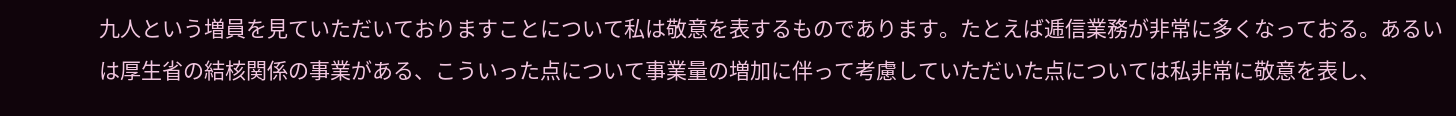九人という増員を見ていただいておりますことについて私は敬意を表するものであります。たとえば逓信業務が非常に多くなっておる。あるいは厚生省の結核関係の事業がある、こういった点について事業量の増加に伴って考慮していただいた点については私非常に敬意を表し、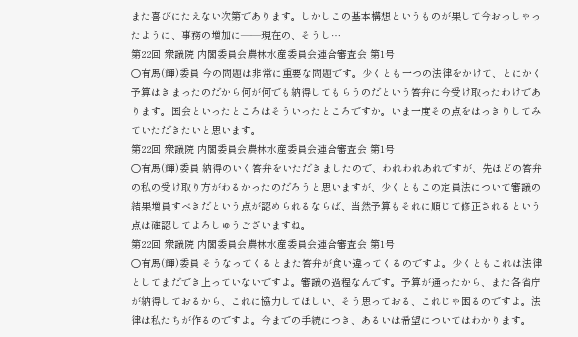また喜びにたえない次第であります。しかしこの基本構想というものが果して今おっしゃったように、事務の増加に——現在の、そうし…
第22回 衆議院 内閣委員会農林水産委員会連合審査会 第1号
○有馬(輝)委員 今の問題は非常に重要な問題です。少くとも一つの法律をかけて、とにかく予算はきまったのだから何が何でも納得してもらうのだという答弁に今受け取ったわけであります。国会といったところはそういったところですか。いま一度その点をはっきりしてみていただきたいと思います。
第22回 衆議院 内閣委員会農林水産委員会連合審査会 第1号
○有馬(輝)委員 納得のいく答弁をいただきましたので、われわれあれですが、先ほどの答弁の私の受け取り方がわるかったのだろうと思いますが、少くともこの定員法について審議の結果増員すべきだという点が認められるならば、当然予算もそれに順じて修正されるという点は確認してよろしゅうございますね。
第22回 衆議院 内閣委員会農林水産委員会連合審査会 第1号
○有馬(輝)委員 そうなってくるとまた答弁が食い違ってくるのですよ。少くともこれは法律としてまだでき上っていないですよ。審議の過程なんです。予算が通ったから、また各省庁が納得しておるから、これに協力してほしい、そう思っておる、これじゃ困るのですよ。法律は私たちが作るのですよ。今までの手続につき、あるいは希望についてはわかります。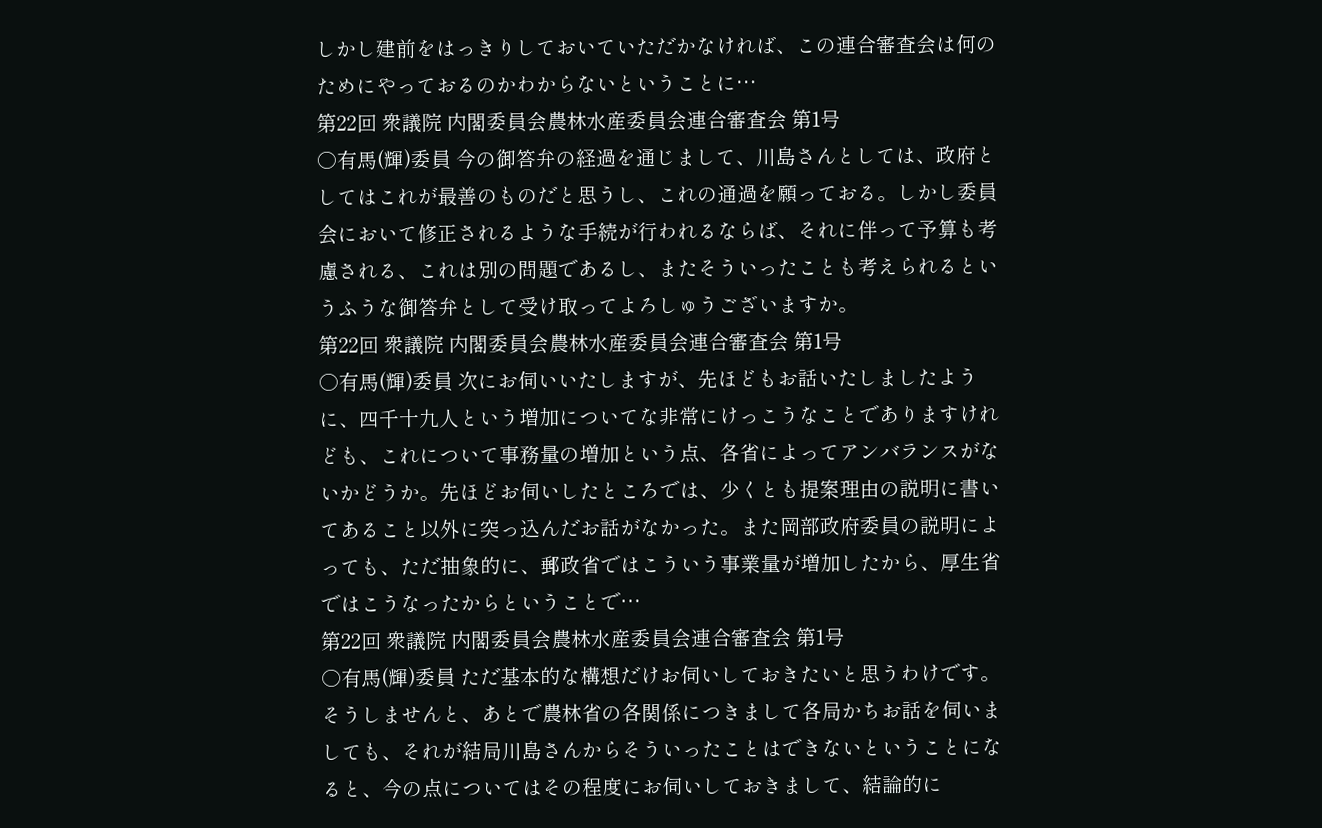しかし建前をはっきりしておいていただかなければ、この連合審査会は何のためにやっておるのかわからないということに…
第22回 衆議院 内閣委員会農林水産委員会連合審査会 第1号
○有馬(輝)委員 今の御答弁の経過を通じまして、川島さんとしては、政府としてはこれが最善のものだと思うし、これの通過を願っておる。しかし委員会において修正されるような手続が行われるならば、それに伴って予算も考慮される、これは別の問題であるし、またそういったことも考えられるというふうな御答弁として受け取ってよろしゅうございますか。
第22回 衆議院 内閣委員会農林水産委員会連合審査会 第1号
○有馬(輝)委員 次にお伺いいたしますが、先ほどもお話いたしましたように、四千十九人という増加についてな非常にけっこうなことでありますけれども、これについて事務量の増加という点、各省によってアンバランスがないかどうか。先ほどお伺いしたところでは、少くとも提案理由の説明に書いてあること以外に突っ込んだお話がなかった。また岡部政府委員の説明によっても、ただ抽象的に、郵政省ではこういう事業量が増加したから、厚生省ではこうなったからということで…
第22回 衆議院 内閣委員会農林水産委員会連合審査会 第1号
○有馬(輝)委員 ただ基本的な構想だけお伺いしておきたいと思うわけです。そうしませんと、あとで農林省の各関係につきまして各局かちお話を伺いましても、それが結局川島さんからそういったことはできないということになると、今の点についてはその程度にお伺いしておきまして、結論的に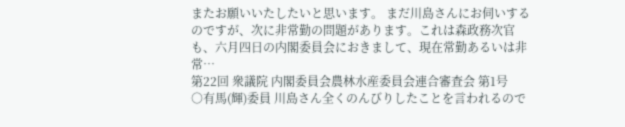またお願いいたしたいと思います。 まだ川島さんにお伺いするのですが、次に非常勤の問題があります。これは森政務次官も、六月四日の内閣委員会におきまして、現在常勤あるいは非常…
第22回 衆議院 内閣委員会農林水産委員会連合審査会 第1号
○有馬(輝)委員 川島さん全くのんびりしたことを言われるので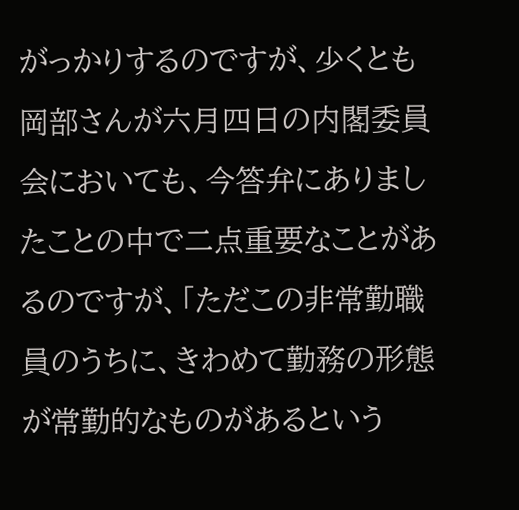がっかりするのですが、少くとも岡部さんが六月四日の内閣委員会においても、今答弁にありましたことの中で二点重要なことがあるのですが、「ただこの非常勤職員のうちに、きわめて勤務の形態が常勤的なものがあるという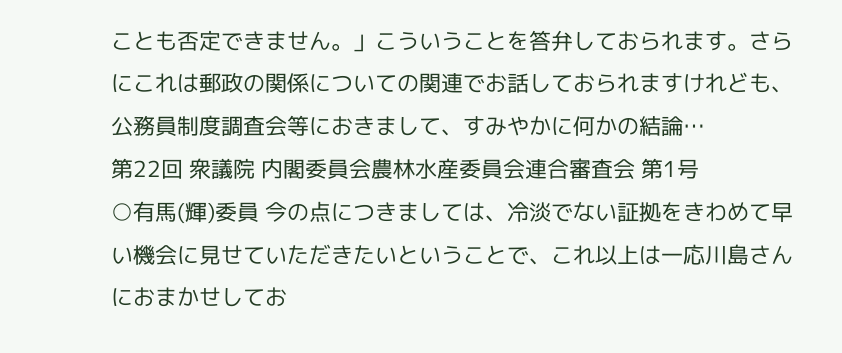ことも否定できません。」こういうことを答弁しておられます。さらにこれは郵政の関係についての関連でお話しておられますけれども、公務員制度調査会等におきまして、すみやかに何かの結論…
第22回 衆議院 内閣委員会農林水産委員会連合審査会 第1号
○有馬(輝)委員 今の点につきましては、冷淡でない証拠をきわめて早い機会に見せていただきたいということで、これ以上は一応川島さんにおまかせしてお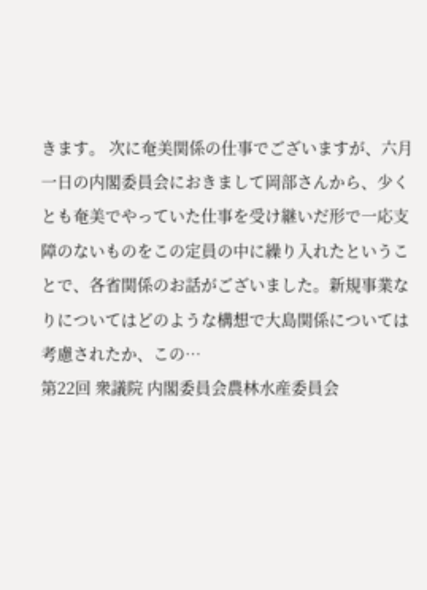きます。 次に奄美関係の仕事でございますが、六月一日の内閣委員会におきまして岡部さんから、少くとも奄美でやっていた仕事を受け継いだ形で一応支障のないものをこの定員の中に繰り入れたということで、各省関係のお話がございました。新規事業なりについてはどのような構想で大島関係については考慮されたか、この…
第22回 衆議院 内閣委員会農林水産委員会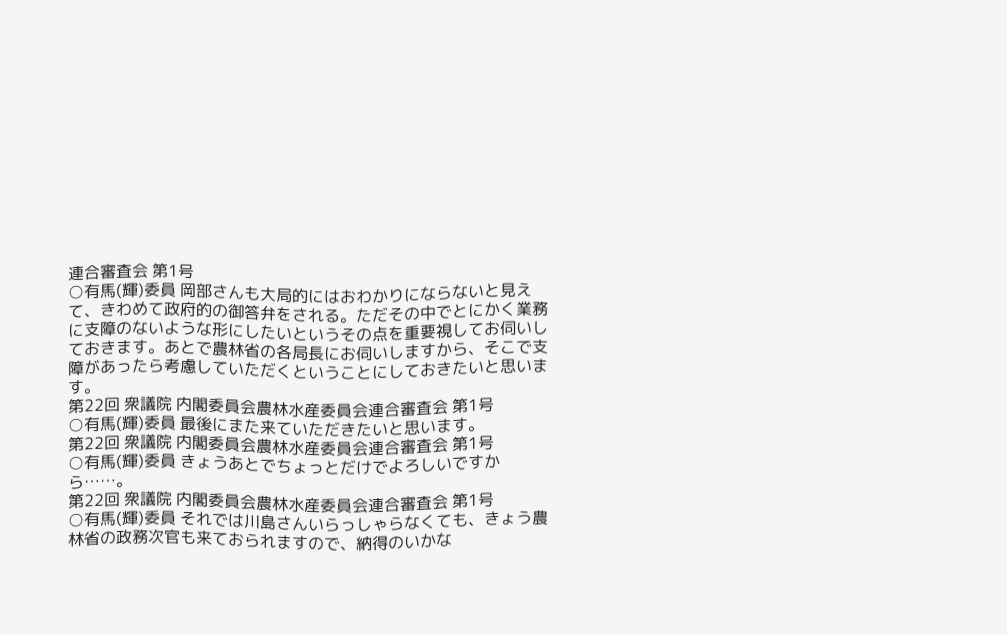連合審査会 第1号
○有馬(輝)委員 岡部さんも大局的にはおわかりにならないと見えて、きわめて政府的の御答弁をされる。ただその中でとにかく業務に支障のないような形にしたいというその点を重要視してお伺いしておきます。あとで農林省の各局長にお伺いしますから、そこで支障があったら考慮していただくということにしておきたいと思います。
第22回 衆議院 内閣委員会農林水産委員会連合審査会 第1号
○有馬(輝)委員 最後にまた来ていただきたいと思います。
第22回 衆議院 内閣委員会農林水産委員会連合審査会 第1号
○有馬(輝)委員 きょうあとでちょっとだけでよろしいですから……。
第22回 衆議院 内閣委員会農林水産委員会連合審査会 第1号
○有馬(輝)委員 それでは川島さんいらっしゃらなくても、きょう農林省の政務次官も来ておられますので、納得のいかな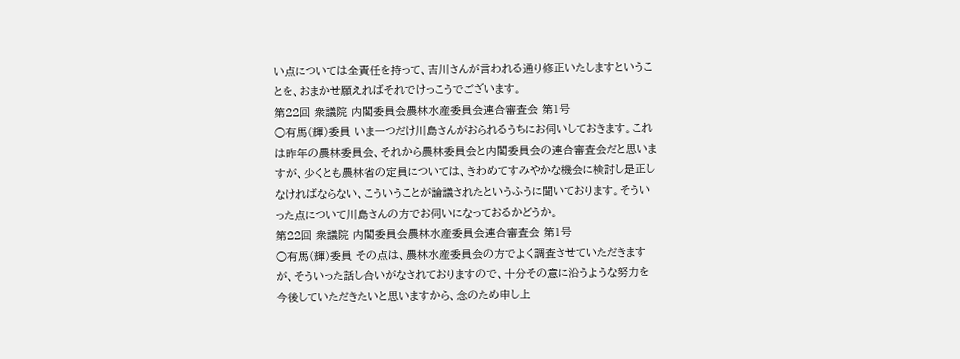い点については全責任を持って、吉川さんが言われる通り修正いたしますということを、おまかせ願えればそれでけっこうでございます。
第22回 衆議院 内閣委員会農林水産委員会連合審査会 第1号
○有馬(輝)委員 いま一つだけ川島さんがおられるうちにお伺いしておきます。これは昨年の農林委員会、それから農林委員会と内閣委員会の連合審査会だと思いますが、少くとも農林省の定員については、きわめてすみやかな機会に検討し是正しなければならない、こういうことが論議されたというふうに聞いております。そういった点について川島さんの方でお伺いになっておるかどうか。
第22回 衆議院 内閣委員会農林水産委員会連合審査会 第1号
○有馬(輝)委員 その点は、農林水産委員会の方でよく調査させていただきますが、そういった話し合いがなされておりますので、十分その意に沿うような努力を今後していただきたいと思いますから、念のため申し上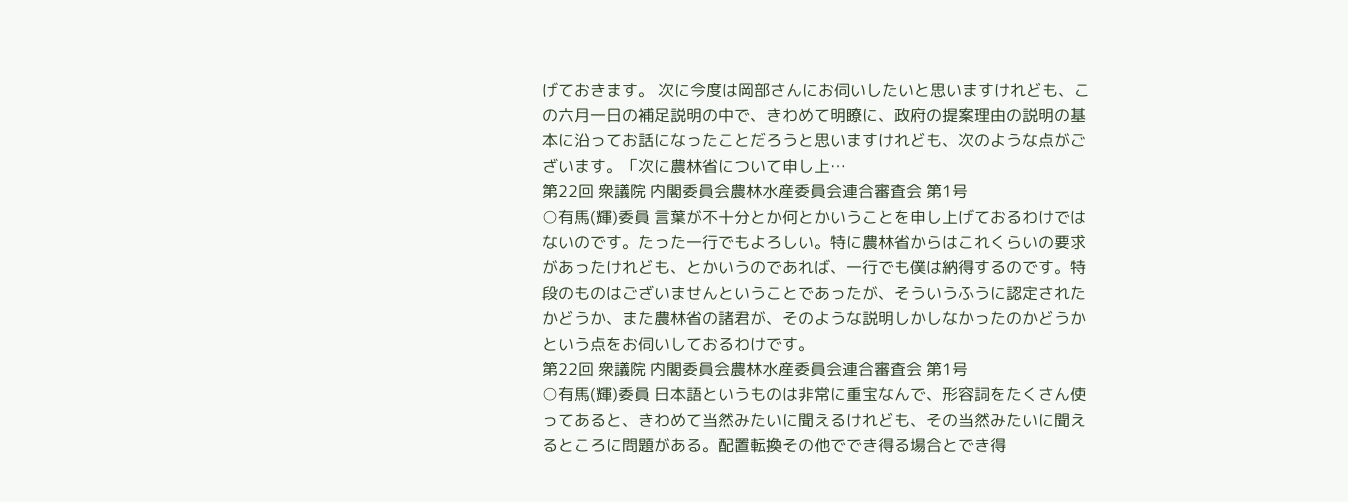げておきます。 次に今度は岡部さんにお伺いしたいと思いますけれども、この六月一日の補足説明の中で、きわめて明瞭に、政府の提案理由の説明の基本に沿ってお話になったことだろうと思いますけれども、次のような点がございます。「次に農林省について申し上…
第22回 衆議院 内閣委員会農林水産委員会連合審査会 第1号
○有馬(輝)委員 言葉が不十分とか何とかいうことを申し上げておるわけではないのです。たった一行でもよろしい。特に農林省からはこれくらいの要求があったけれども、とかいうのであれば、一行でも僕は納得するのです。特段のものはございませんということであったが、そういうふうに認定されたかどうか、また農林省の諸君が、そのような説明しかしなかったのかどうかという点をお伺いしておるわけです。
第22回 衆議院 内閣委員会農林水産委員会連合審査会 第1号
○有馬(輝)委員 日本語というものは非常に重宝なんで、形容詞をたくさん使ってあると、きわめて当然みたいに聞えるけれども、その当然みたいに聞えるところに問題がある。配置転換その他ででき得る場合とでき得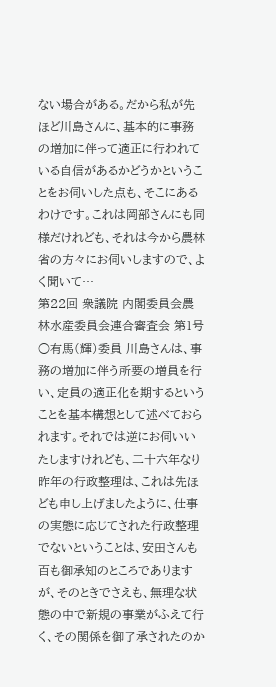ない場合がある。だから私が先ほど川島さんに、基本的に事務の増加に伴って適正に行われている自信があるかどうかということをお伺いした点も、そこにあるわけです。これは岡部さんにも同様だけれども、それは今から農林省の方々にお伺いしますので、よく聞いて…
第22回 衆議院 内閣委員会農林水産委員会連合審査会 第1号
○有馬(輝)委員 川島さんは、事務の増加に伴う所要の増員を行い、定員の適正化を期するということを基本構想として述べておられます。それでは逆にお伺いいたしますけれども、二十六年なり昨年の行政整理は、これは先ほども申し上げましたように、仕事の実態に応じてされた行政整理でないということは、安田さんも百も御承知のところでありますが、そのときでさえも、無理な状態の中で新規の事業がふえて行く、その関係を御了承されたのか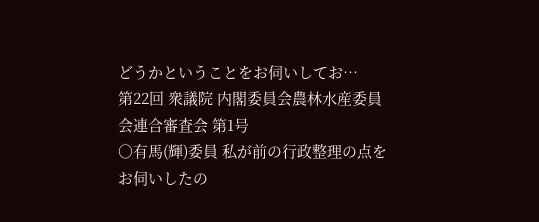どうかということをお伺いしてお…
第22回 衆議院 内閣委員会農林水産委員会連合審査会 第1号
○有馬(輝)委員 私が前の行政整理の点をお伺いしたの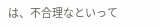は、不合理なといって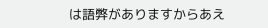は語弊がありますからあえ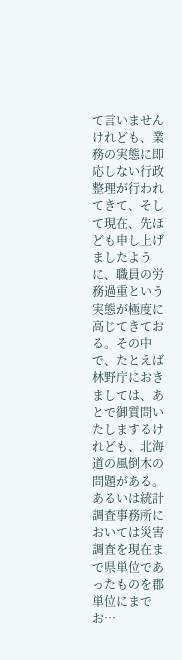て言いませんけれども、業務の実態に即応しない行政整理が行われてきて、そして現在、先ほども申し上げましたように、職員の労務過重という実態が極度に高じてきておる。その中で、たとえば林野庁におきましては、あとで御質問いたしまするけれども、北海道の風倒木の問題がある。あるいは統計調査事務所においては災害調査を現在まで県単位であったものを郡単位にまでお…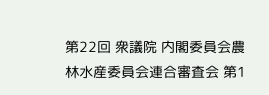第22回 衆議院 内閣委員会農林水産委員会連合審査会 第1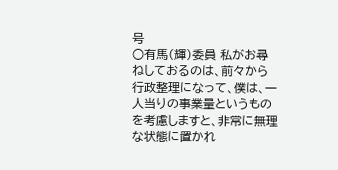号
○有馬(輝)委員 私がお尋ねしておるのは、前々から行政整理になって、僕は、一人当りの事業量というものを考慮しますと、非常に無理な状態に置かれ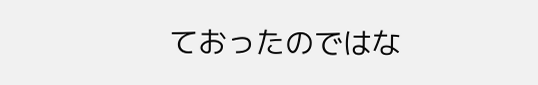ておったのではな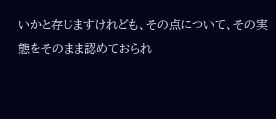いかと存じますけれども、その点について、その実態をそのまま認めておられ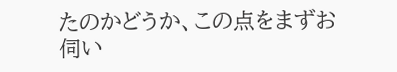たのかどうか、この点をまずお伺い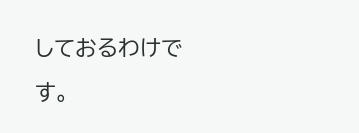しておるわけです。